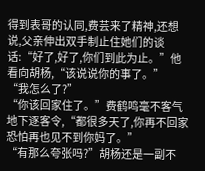得到表哥的认同,费芸来了精神,还想说,父亲伸出双手制止住她们的谈话:“好了,好了,你们到此为止。”他看向胡杨,“该说说你的事了。”
“我怎么了?”
“你该回家住了。”费鹤鸣毫不客气地下逐客令,“都很多天了,你再不回家恐怕再也见不到你妈了。”
“有那么夸张吗?”胡杨还是一副不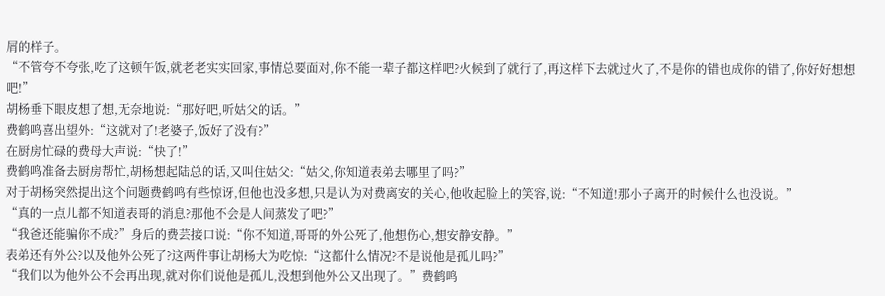屑的样子。
“不管夸不夸张,吃了这顿午饭,就老老实实回家,事情总要面对,你不能一辈子都这样吧?火候到了就行了,再这样下去就过火了,不是你的错也成你的错了,你好好想想吧!”
胡杨垂下眼皮想了想,无奈地说:“那好吧,听姑父的话。”
费鹤鸣喜出望外:“这就对了!老婆子,饭好了没有?”
在厨房忙碌的费母大声说:“快了!”
费鹤鸣准备去厨房帮忙,胡杨想起陆总的话,又叫住姑父:“姑父,你知道表弟去哪里了吗?”
对于胡杨突然提出这个问题费鹤鸣有些惊讶,但他也没多想,只是认为对费离安的关心,他收起脸上的笑容,说:“不知道!那小子离开的时候什么也没说。”
“真的一点儿都不知道表哥的消息?那他不会是人间蒸发了吧?”
“我爸还能骗你不成?”身后的费芸接口说:“你不知道,哥哥的外公死了,他想伤心,想安静安静。”
表弟还有外公?以及他外公死了?这两件事让胡杨大为吃惊:“这都什么情况?不是说他是孤儿吗?”
“我们以为他外公不会再出现,就对你们说他是孤儿,没想到他外公又出现了。”费鹤鸣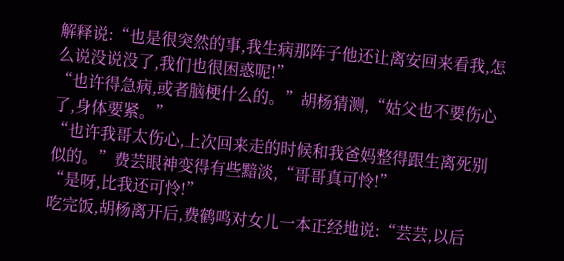解释说:“也是很突然的事,我生病那阵子他还让离安回来看我,怎么说没说没了,我们也很困惑呢!”
“也许得急病,或者脑梗什么的。”胡杨猜测,“姑父也不要伤心了,身体要紧。”
“也许我哥太伤心,上次回来走的时候和我爸妈整得跟生离死别似的。”费芸眼神变得有些黯淡,“哥哥真可怜!”
“是呀,比我还可怜!”
吃完饭,胡杨离开后,费鹤鸣对女儿一本正经地说:“芸芸,以后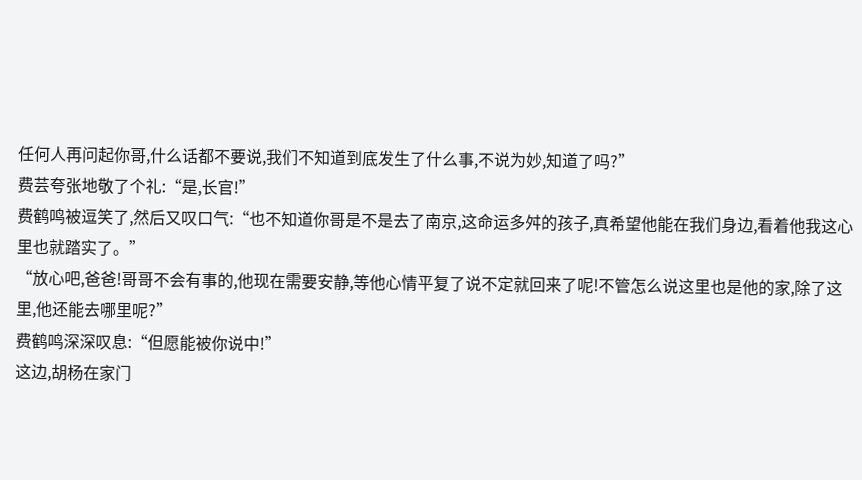任何人再问起你哥,什么话都不要说,我们不知道到底发生了什么事,不说为妙,知道了吗?”
费芸夸张地敬了个礼:“是,长官!”
费鹤鸣被逗笑了,然后又叹口气:“也不知道你哥是不是去了南京,这命运多舛的孩子,真希望他能在我们身边,看着他我这心里也就踏实了。”
“放心吧,爸爸!哥哥不会有事的,他现在需要安静,等他心情平复了说不定就回来了呢!不管怎么说这里也是他的家,除了这里,他还能去哪里呢?”
费鹤鸣深深叹息:“但愿能被你说中!”
这边,胡杨在家门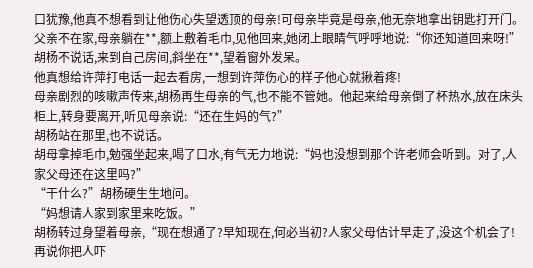口犹豫,他真不想看到让他伤心失望透顶的母亲!可母亲毕竟是母亲,他无奈地拿出钥匙打开门。
父亲不在家,母亲躺在**,额上敷着毛巾,见他回来,她闭上眼睛气呼呼地说:“你还知道回来呀!”
胡杨不说话,来到自己房间,斜坐在**,望着窗外发呆。
他真想给许萍打电话一起去看房,一想到许萍伤心的样子他心就揪着疼!
母亲剧烈的咳嗽声传来,胡杨再生母亲的气,也不能不管她。他起来给母亲倒了杯热水,放在床头柜上,转身要离开,听见母亲说:“还在生妈的气?”
胡杨站在那里,也不说话。
胡母拿掉毛巾,勉强坐起来,喝了口水,有气无力地说:“妈也没想到那个许老师会听到。对了,人家父母还在这里吗?”
“干什么?”胡杨硬生生地问。
“妈想请人家到家里来吃饭。”
胡杨转过身望着母亲,“现在想通了?早知现在,何必当初?人家父母估计早走了,没这个机会了!再说你把人吓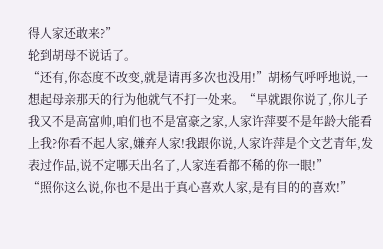得人家还敢来?”
轮到胡母不说话了。
“还有,你态度不改变,就是请再多次也没用!”胡杨气呼呼地说,一想起母亲那天的行为他就气不打一处来。“早就跟你说了,你儿子我又不是高富帅,咱们也不是富豪之家,人家许萍要不是年龄大能看上我?你看不起人家,嫌弃人家!我跟你说,人家许萍是个文艺青年,发表过作品,说不定哪天出名了,人家连看都不稀的你一眼!”
“照你这么说,你也不是出于真心喜欢人家,是有目的的喜欢!”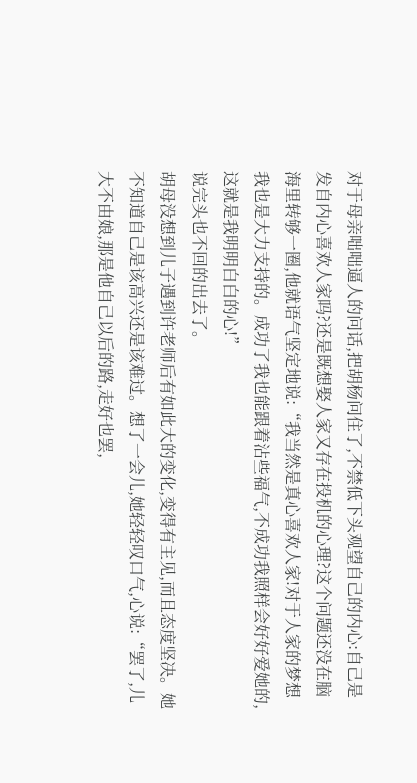对于母亲咄咄逼人的问话,把胡杨问住了,不禁低下头观望自己的内心:自己是发自内心喜欢人家吗?还是既想娶人家又存在投机的心理?这个问题还没在脑海里转够一圈,他就语气坚定地说:“我当然是真心喜欢人家!对于人家的梦想我也是大力支持的。成功了我也能跟着沾些福气,不成功我照样会好好爱她的,这就是我明明白白的心!”
说完头也不回的出去了。
胡母没想到儿子遇到许老师后有如此大的变化,变得有主见,而且态度坚决。她不知道自己是该高兴还是该难过。想了一会儿,她轻轻叹口气,心说:“罢了,儿大不由娘,那是他自己以后的路,走好也罢,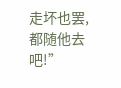走坏也罢,都随他去吧!”